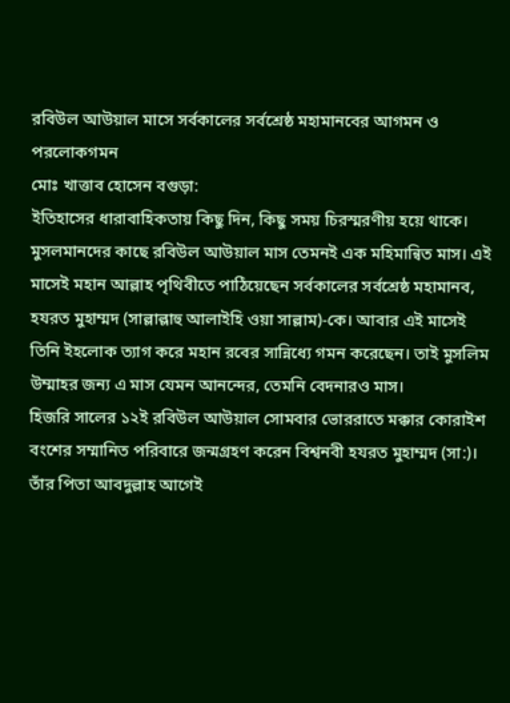রবিউল আউয়াল মাসে সর্বকালের সর্বশ্রেষ্ঠ মহামানবের আগমন ও পরলোকগমন
মোঃ খাত্তাব হোসেন বগুড়া:
ইতিহাসের ধারাবাহিকতায় কিছু দিন, কিছু সময় চিরস্মরণীয় হয়ে থাকে। মুসলমানদের কাছে রবিউল আউয়াল মাস তেমনই এক মহিমান্বিত মাস। এই মাসেই মহান আল্লাহ পৃথিবীতে পাঠিয়েছেন সর্বকালের সর্বশ্রেষ্ঠ মহামানব, হযরত মুহাম্মদ (সাল্লাল্লাহু আলাইহি ওয়া সাল্লাম)-কে। আবার এই মাসেই তিনি ইহলোক ত্যাগ করে মহান রবের সান্নিধ্যে গমন করেছেন। তাই মুসলিম উম্মাহর জন্য এ মাস যেমন আনন্দের, তেমনি বেদনারও মাস।
হিজরি সালের ১২ই রবিউল আউয়াল সোমবার ভোররাতে মক্কার কোরাইশ বংশের সম্মানিত পরিবারে জন্মগ্রহণ করেন বিশ্বনবী হযরত মুহাম্মদ (সা:)। তাঁর পিতা আবদুল্লাহ আগেই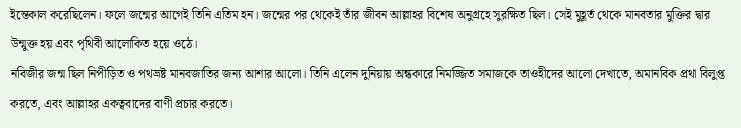ইন্তেকাল করেছিলেন। ফলে জন্মের আগেই তিনি এতিম হন। জন্মের পর থেকেই তাঁর জীবন আল্লাহর বিশেষ অনুগ্রহে সুরক্ষিত ছিল। সেই মুহূর্ত থেকে মানবতার মুক্তির দ্বার উন্মুক্ত হয় এবং পৃথিবী আলোকিত হয়ে ওঠে।
নবিজীর জন্ম ছিল নিপীড়িত ও পথভ্রষ্ট মানবজাতির জন্য আশার আলো। তিনি এলেন দুনিয়ায় অন্ধকারে নিমজ্জিত সমাজকে তাওহীদের আলো দেখাতে, অমানবিক প্রথা বিলুপ্ত করতে, এবং আল্লাহর একত্ববাদের বাণী প্রচার করতে।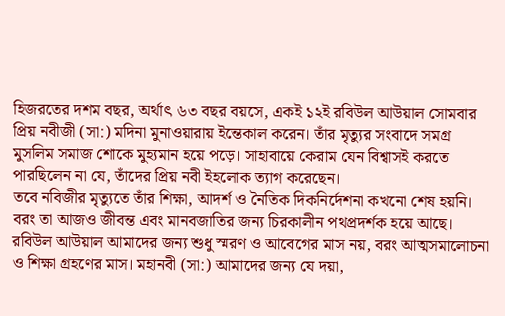হিজরতের দশম বছর, অর্থাৎ ৬৩ বছর বয়সে, একই ১২ই রবিউল আউয়াল সোমবার প্রিয় নবীজী (সা:) মদিনা মুনাওয়ারায় ইন্তেকাল করেন। তাঁর মৃত্যুর সংবাদে সমগ্র মুসলিম সমাজ শোকে মুহ্যমান হয়ে পড়ে। সাহাবায়ে কেরাম যেন বিশ্বাসই করতে পারছিলেন না যে, তাঁদের প্রিয় নবী ইহলোক ত্যাগ করেছেন।
তবে নবিজীর মৃত্যুতে তাঁর শিক্ষা, আদর্শ ও নৈতিক দিকনির্দেশনা কখনো শেষ হয়নি। বরং তা আজও জীবন্ত এবং মানবজাতির জন্য চিরকালীন পথপ্রদর্শক হয়ে আছে।
রবিউল আউয়াল আমাদের জন্য শুধু স্মরণ ও আবেগের মাস নয়, বরং আত্মসমালোচনা ও শিক্ষা গ্রহণের মাস। মহানবী (সা:) আমাদের জন্য যে দয়া,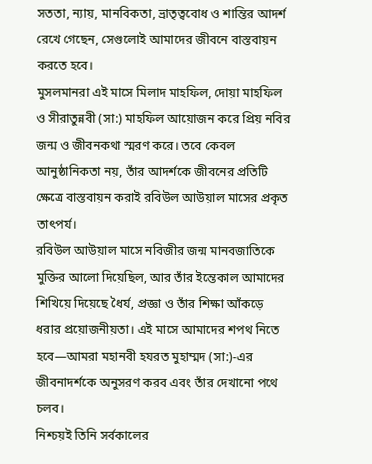সততা, ন্যায়, মানবিকতা, ভ্রাতৃত্ববোধ ও শান্তির আদর্শ রেখে গেছেন, সেগুলোই আমাদের জীবনে বাস্তবায়ন করতে হবে।
মুসলমানরা এই মাসে মিলাদ মাহফিল, দোয়া মাহফিল ও সীরাতুন্নবী (সা:) মাহফিল আয়োজন করে প্রিয় নবির জন্ম ও জীবনকথা স্মরণ করে। তবে কেবল আনুষ্ঠানিকতা নয়, তাঁর আদর্শকে জীবনের প্রতিটি ক্ষেত্রে বাস্তবায়ন করাই রবিউল আউয়াল মাসের প্রকৃত তাৎপর্য।
রবিউল আউয়াল মাসে নবিজীর জন্ম মানবজাতিকে মুক্তির আলো দিয়েছিল, আর তাঁর ইন্তেকাল আমাদের শিখিয়ে দিয়েছে ধৈর্য, প্রজ্ঞা ও তাঁর শিক্ষা আঁকড়ে ধরার প্রয়োজনীয়তা। এই মাসে আমাদের শপথ নিতে হবে—আমরা মহানবী হযরত মুহাম্মদ (সা:)-এর জীবনাদর্শকে অনুসরণ করব এবং তাঁর দেখানো পথে চলব।
নিশ্চয়ই তিনি সর্বকালের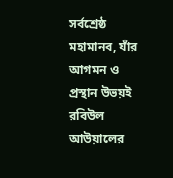সর্বশ্রেষ্ঠ মহামানব, যাঁর আগমন ও প্রস্থান উভয়ই রবিউল আউয়ালের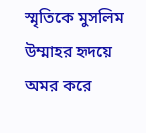স্মৃতিকে মুসলিম উম্মাহর হৃদয়ে অমর করে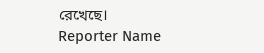রেখেছে।
Reporter Name